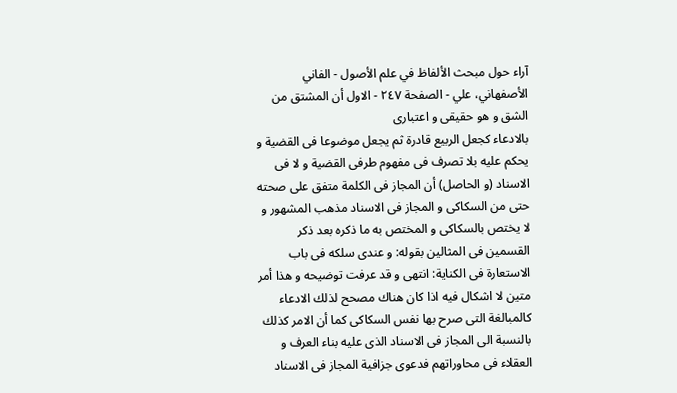آراء حول مبحث الألفاظ في علم الأصول - الفاني الأصفهاني، علي - الصفحة ٢٤٧ - الاول أن المشتق من الشق و هو حقيقى و اعتبارى
بالادعاء كجعل الربيع قادرة ثم يجعل موضوعا فى القضية و يحكم عليه بلا تصرف فى مفهوم طرفى القضية و لا فى الاسناد (و الحاصل) أن المجاز فى الكلمة متفق على صحته حتى من السكاكى و المجاز فى الاسناد مذهب المشهور و لا يختص بالسكاكى و المختص به ما ذكره بعد ذكر القسمين فى المثالين بقوله: و عندى سلكه فى باب الاستعارة فى الكناية: انتهى و قد عرفت توضيحه و هذا أمر متين لا اشكال فيه اذا كان هناك مصحح لذلك الادعاء كالمبالغة التى صرح بها نفس السكاكى كما أن الامر كذلك بالنسبة الى المجاز فى الاسناد الذى عليه بناء العرف و العقلاء فى محاوراتهم فدعوى جزافية المجاز فى الاسناد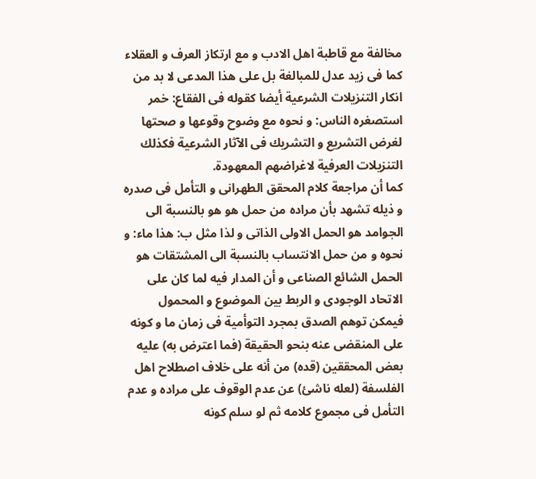مخالفة مع قاطبة اهل الادب و مع ارتكاز العرف و العقلاء كما فى زيد عدل للمبالغة بل على هذا المدعى لا بد من انكار التنزيلات الشرعية أيضا كقوله فى الفقاع: خمر استصغره الناس: و نحوه مع وضوح وقوعها و صحتها لغرض التشريع و التشريك فى الآثار الشرعية فكذلك التنزيلات العرفية لاغراضهم المعهودة.
كما أن مراجعة كلام المحقق الطهرانى و التأمل فى صدره و ذيله تشهد بأن مراده من حمل هو هو بالنسبة الى الجوامد هو الحمل الاولى الذاتى و لذا مثل ب: هذا ماء: و نحوه و من حمل الانتساب بالنسبة الى المشتقات هو الحمل الشائع الصناعى و أن المدار فيه لما كان على الاتحاد الوجودى و الربط بين الموضوع و المحمول فيمكن توهم الصدق بمجرد التوأمية فى زمان ما و كونه على المنقضى عنه بنحو الحقيقة (فما اعترض به) عليه بعض المحققين (قده) من أنه على خلاف اصطلاح اهل الفلسفة (لعله ناشئ) عن عدم الوقوف على مراده و عدم التأمل فى مجموع كلامه ثم لو سلم كونه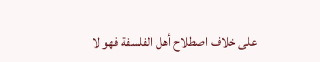على خلاف اصطلاح أهل الفلسفة فهو لا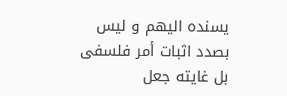يسنده اليهم و ليس بصدد اثبات أمر فلسفى بل غايته جعل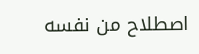اصطلاح من نفسه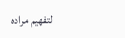لتفهيم مراده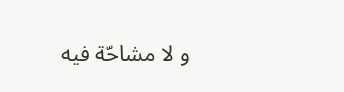و لا مشاحّة فيه